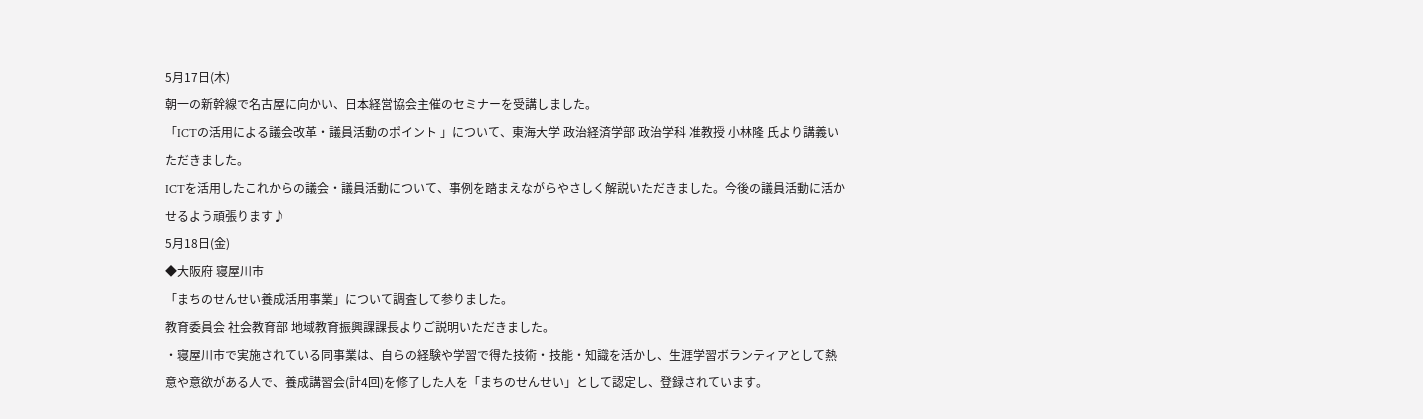5月17日(木)
朝一の新幹線で名古屋に向かい、日本経営協会主催のセミナーを受講しました。
「ICTの活用による議会改革・議員活動のポイント 」について、東海大学 政治経済学部 政治学科 准教授 小林隆 氏より講義いただきました。
ICTを活用したこれからの議会・議員活動について、事例を踏まえながらやさしく解説いただきました。今後の議員活動に活かせるよう頑張ります♪
5月18日(金)
◆大阪府 寝屋川市
「まちのせんせい養成活用事業」について調査して参りました。
教育委員会 社会教育部 地域教育振興課課長よりご説明いただきました。
・寝屋川市で実施されている同事業は、自らの経験や学習で得た技術・技能・知識を活かし、生涯学習ボランティアとして熱意や意欲がある人で、養成講習会(計4回)を修了した人を「まちのせんせい」として認定し、登録されています。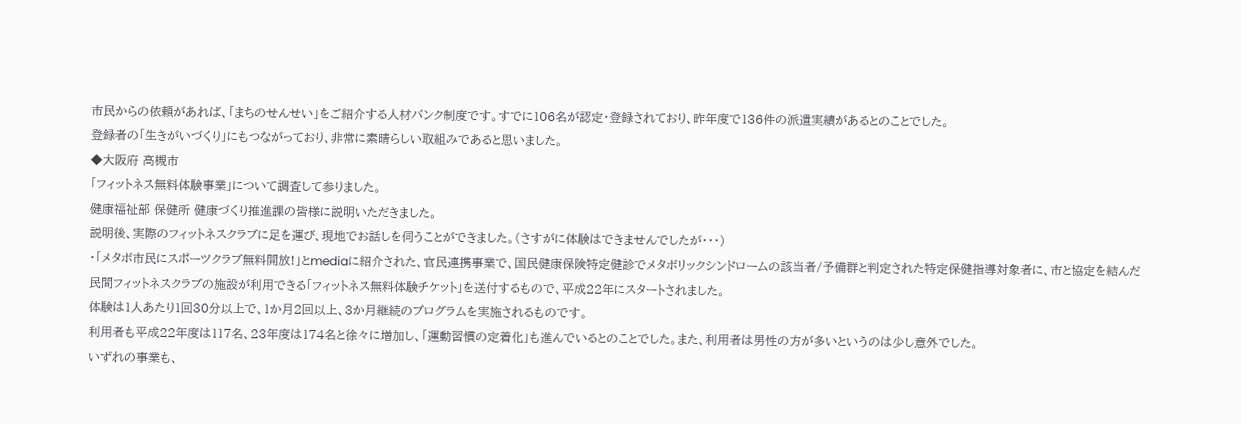市民からの依頼があれば、「まちのせんせい」をご紹介する人材バンク制度です。すでに106名が認定・登録されており、昨年度で136件の派遣実績があるとのことでした。
登録者の「生きがいづくり」にもつながっており、非常に素晴らしい取組みであると思いました。
◆大阪府 高槻市
「フィットネス無料体験事業」について調査して参りました。
健康福祉部 保健所 健康づくり推進課の皆様に説明いただきました。
説明後、実際のフィットネスクラブに足を運び、現地でお話しを伺うことができました。(さすがに体験はできませんでしたが・・・)
・「メタボ市民にスポーツクラブ無料開放!」とmediaに紹介された、官民連携事業で、国民健康保険特定健診でメタボリックシンドロームの該当者/予備群と判定された特定保健指導対象者に、市と協定を結んだ民間フィットネスクラブの施設が利用できる「フィットネス無料体験チケット」を送付するもので、平成22年にスタートされました。
体験は1人あたり1回30分以上で、1か月2回以上、3か月継続のプログラムを実施されるものです。
利用者も平成22年度は117名、23年度は174名と徐々に増加し、「運動習慣の定着化」も進んでいるとのことでした。また、利用者は男性の方が多いというのは少し意外でした。
いずれの事業も、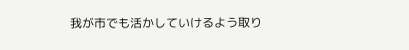我が市でも活かしていけるよう取り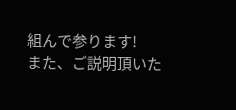組んで参ります!
また、ご説明頂いた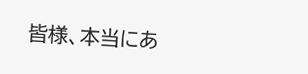皆様、本当にあ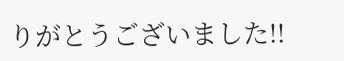りがとうございました!!